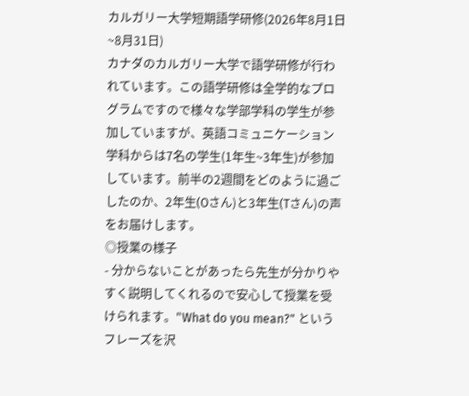カルガリー大学短期語学研修(2026年8月1日~8月31日)
カナダのカルガリー大学で語学研修が行われています。この語学研修は全学的なプログラムですので様々な学部学科の学生が参加していますが、英語コミュニケーション学科からは7名の学生(1年生~3年生)が参加しています。前半の2週間をどのように過ごしたのか、2年生(Oさん)と3年生(Tさん)の声をお届けします。
◎授業の様子
- 分からないことがあったら先生が分かりやすく説明してくれるので安心して授業を受けられます。"What do you mean?" というフレーズを沢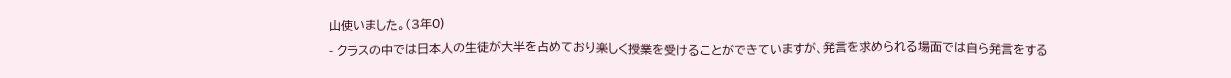山使いました。(3年O)
- クラスの中では日本人の生徒が大半を占めており楽しく授業を受けることができていますが、発言を求められる場面では自ら発言をする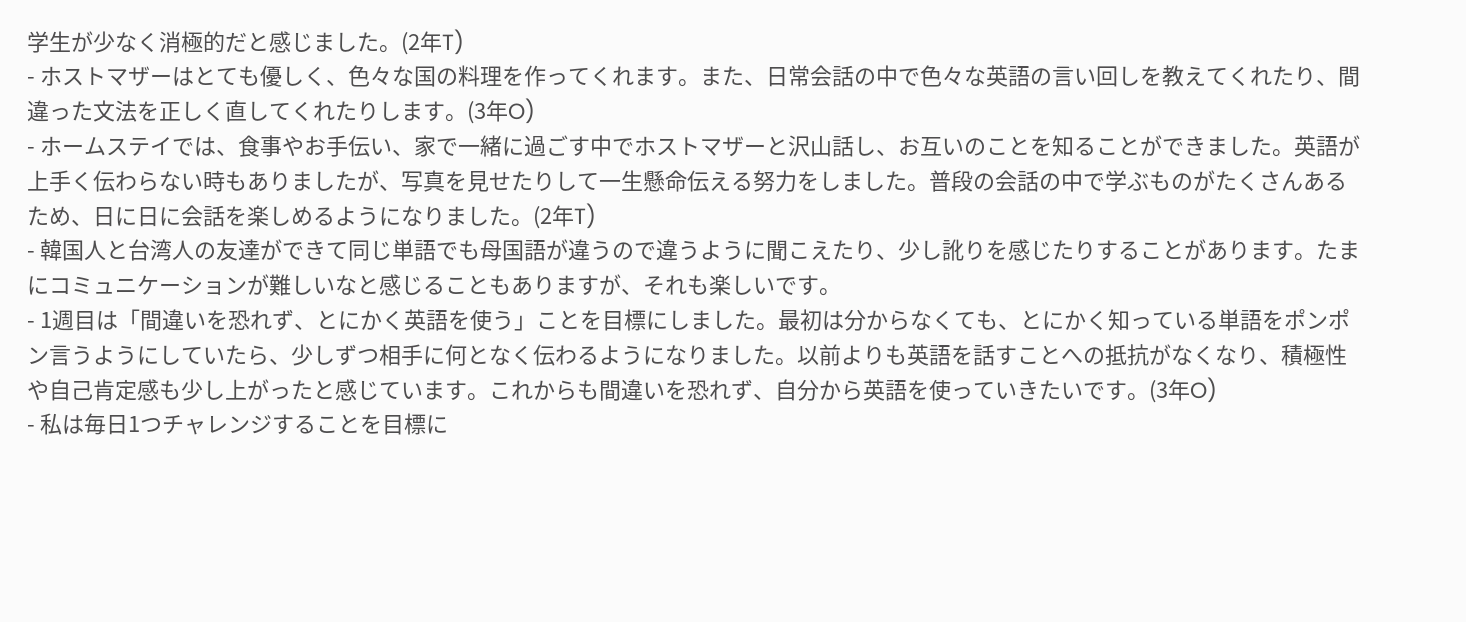学生が少なく消極的だと感じました。(2年T)
- ホストマザーはとても優しく、色々な国の料理を作ってくれます。また、日常会話の中で色々な英語の言い回しを教えてくれたり、間違った文法を正しく直してくれたりします。(3年O)
- ホームステイでは、食事やお手伝い、家で一緒に過ごす中でホストマザーと沢山話し、お互いのことを知ることができました。英語が上手く伝わらない時もありましたが、写真を見せたりして一生懸命伝える努力をしました。普段の会話の中で学ぶものがたくさんあるため、日に日に会話を楽しめるようになりました。(2年T)
- 韓国人と台湾人の友達ができて同じ単語でも母国語が違うので違うように聞こえたり、少し訛りを感じたりすることがあります。たまにコミュニケーションが難しいなと感じることもありますが、それも楽しいです。
- 1週目は「間違いを恐れず、とにかく英語を使う」ことを目標にしました。最初は分からなくても、とにかく知っている単語をポンポン言うようにしていたら、少しずつ相手に何となく伝わるようになりました。以前よりも英語を話すことへの抵抗がなくなり、積極性や自己肯定感も少し上がったと感じています。これからも間違いを恐れず、自分から英語を使っていきたいです。(3年O)
- 私は毎日1つチャレンジすることを目標に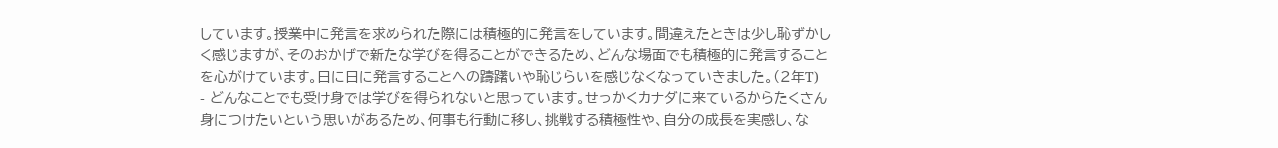しています。授業中に発言を求められた際には積極的に発言をしています。間違えたときは少し恥ずかしく感じますが、そのおかげで新たな学びを得ることができるため、どんな場面でも積極的に発言することを心がけています。日に日に発言することへの躊躇いや恥じらいを感じなくなっていきました。(2年T)
- どんなことでも受け身では学びを得られないと思っています。せっかくカナダに来ているからたくさん身につけたいという思いがあるため、何事も行動に移し、挑戦する積極性や、自分の成長を実感し、な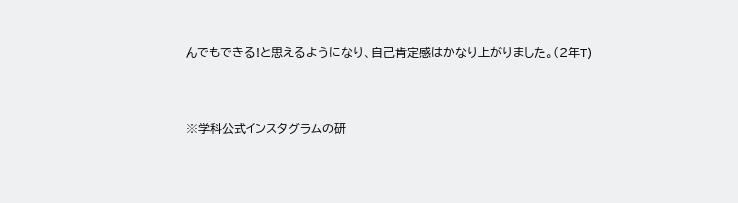んでもできる!と思えるようになり、自己肯定感はかなり上がりました。(2年T)


※学科公式インスタグラムの研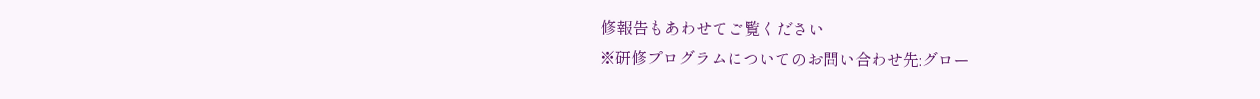修報告もあわせてご覧ください
※研修プログラムについてのお問い合わせ先:グロー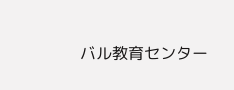バル教育センター